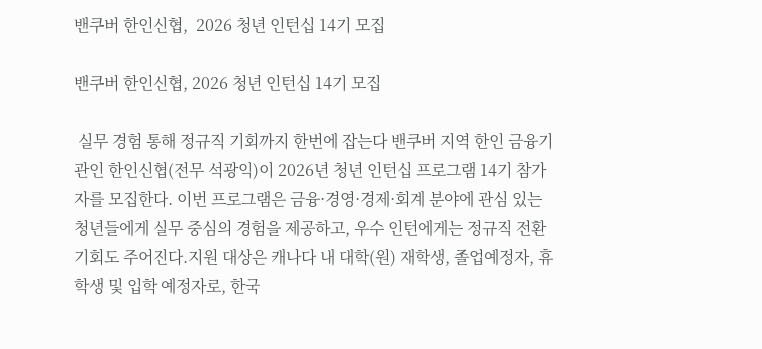밴쿠버 한인신협,  2026 청년 인턴십 14기 모집

밴쿠버 한인신협, 2026 청년 인턴십 14기 모집

 실무 경험 통해 정규직 기회까지 한번에 잡는다 밴쿠버 지역 한인 금융기관인 한인신협(전무 석광익)이 2026년 청년 인턴십 프로그램 14기 참가자를 모집한다. 이번 프로그램은 금융·경영·경제·회계 분야에 관심 있는 청년들에게 실무 중심의 경험을 제공하고, 우수 인턴에게는 정규직 전환 기회도 주어진다.지원 대상은 캐나다 내 대학(원) 재학생, 졸업예정자, 휴학생 및 입학 예정자로, 한국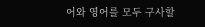어와 영어를 모두 구사할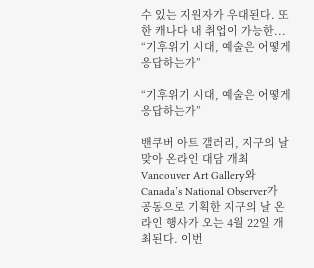수 있는 지원자가 우대된다. 또한 캐나다 내 취업이 가능한...
“기후위기 시대, 예술은 어떻게 응답하는가”

“기후위기 시대, 예술은 어떻게 응답하는가”

밴쿠버 아트 갤러리, 지구의 날 맞아 온라인 대담 개최 Vancouver Art Gallery와 Canada’s National Observer가 공동으로 기획한 지구의 날 온라인 행사가 오는 4월 22일 개최된다. 이번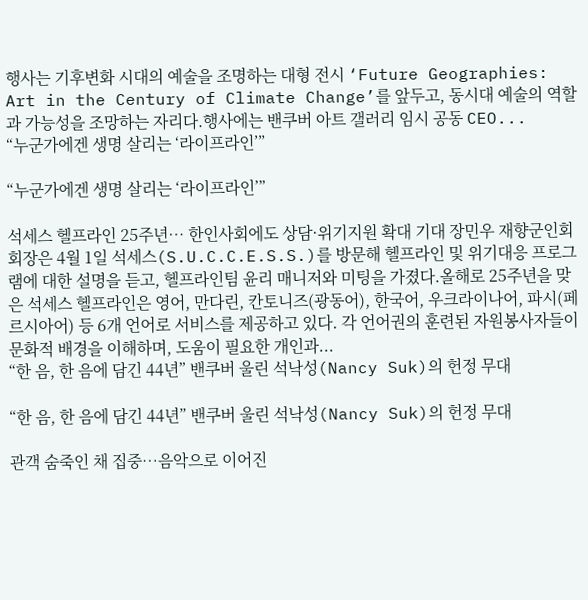행사는 기후변화 시대의 예술을 조명하는 대형 전시 ‘Future Geographies: Art in the Century of Climate Change’를 앞두고, 동시대 예술의 역할과 가능성을 조망하는 자리다.행사에는 밴쿠버 아트 갤러리 임시 공동 CEO...
“누군가에겐 생명 살리는 ‘라이프라인’”

“누군가에겐 생명 살리는 ‘라이프라인’”

석세스 헬프라인 25주년… 한인사회에도 상담·위기지원 확대 기대 장민우 재향군인회 회장은 4월 1일 석세스(S.U.C.C.E.S.S.)를 방문해 헬프라인 및 위기대응 프로그램에 대한 설명을 듣고, 헬프라인팀 윤리 매니저와 미팅을 가졌다.올해로 25주년을 맞은 석세스 헬프라인은 영어, 만다린, 칸토니즈(광동어), 한국어, 우크라이나어, 파시(페르시아어) 등 6개 언어로 서비스를 제공하고 있다. 각 언어권의 훈련된 자원봉사자들이 문화적 배경을 이해하며, 도움이 필요한 개인과...
“한 음, 한 음에 담긴 44년” 밴쿠버 울린 석낙성(Nancy Suk)의 헌정 무대

“한 음, 한 음에 담긴 44년” 밴쿠버 울린 석낙성(Nancy Suk)의 헌정 무대

관객 숨죽인 채 집중…음악으로 이어진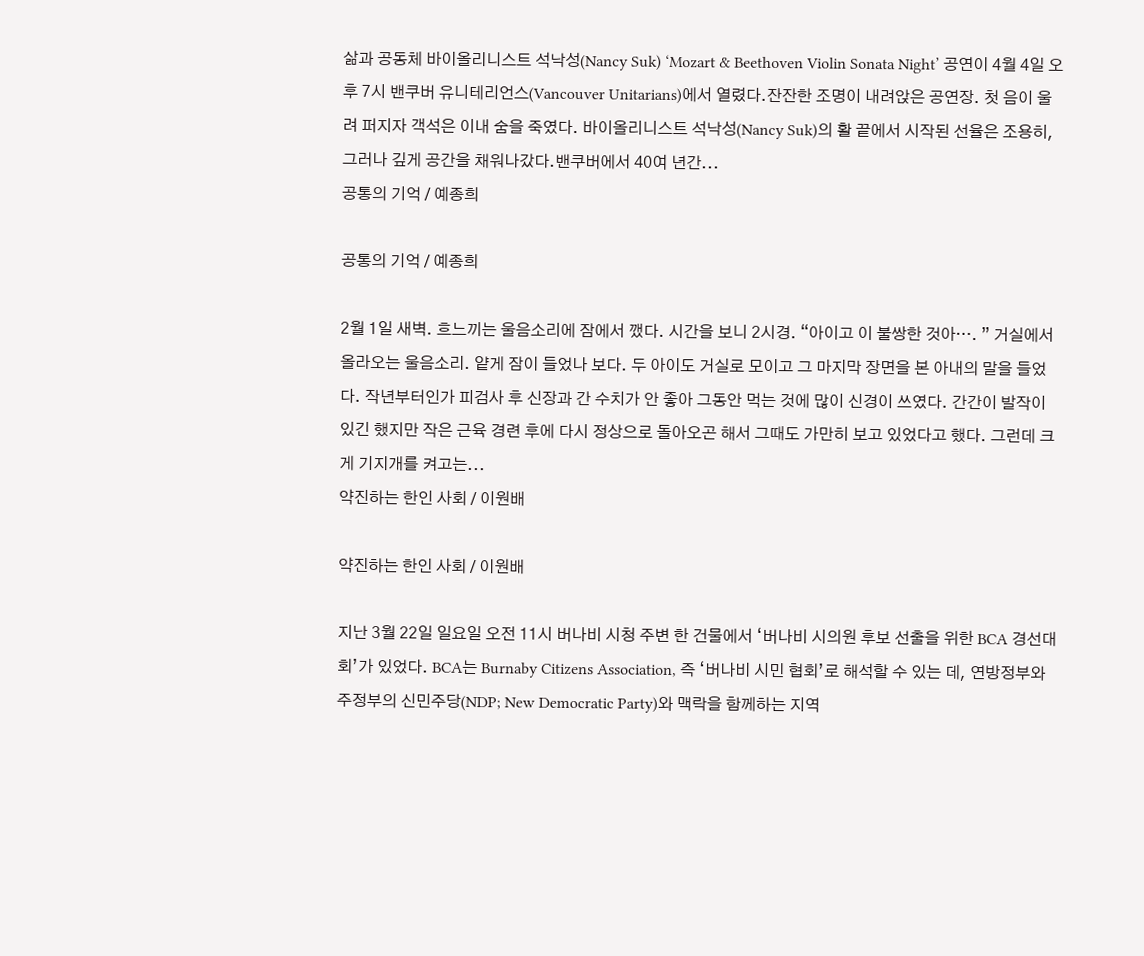삶과 공동체 바이올리니스트 석낙성(Nancy Suk) ‘Mozart & Beethoven Violin Sonata Night’ 공연이 4월 4일 오후 7시 밴쿠버 유니테리언스(Vancouver Unitarians)에서 열렸다.잔잔한 조명이 내려앉은 공연장. 첫 음이 울려 퍼지자 객석은 이내 숨을 죽였다. 바이올리니스트 석낙성(Nancy Suk)의 활 끝에서 시작된 선율은 조용히, 그러나 깊게 공간을 채워나갔다.밴쿠버에서 40여 년간...
공통의 기억 / 예종희

공통의 기억 / 예종희

2월 1일 새벽. 흐느끼는 울음소리에 잠에서 깼다. 시간을 보니 2시경. “아이고 이 불쌍한 것아…. ” 거실에서 올라오는 울음소리. 얕게 잠이 들었나 보다. 두 아이도 거실로 모이고 그 마지막 장면을 본 아내의 말을 들었다. 작년부터인가 피검사 후 신장과 간 수치가 안 좋아 그동안 먹는 것에 많이 신경이 쓰였다. 간간이 발작이 있긴 했지만 작은 근육 경련 후에 다시 정상으로 돌아오곤 해서 그때도 가만히 보고 있었다고 했다. 그런데 크게 기지개를 켜고는...
약진하는 한인 사회 / 이원배

약진하는 한인 사회 / 이원배

지난 3월 22일 일요일 오전 11시 버나비 시청 주변 한 건물에서 ‘버나비 시의원 후보 선출을 위한 BCA 경선대회’가 있었다. BCA는 Burnaby Citizens Association, 즉 ‘버나비 시민 협회’로 해석할 수 있는 데, 연방정부와 주정부의 신민주당(NDP; New Democratic Party)와 맥락을 함께하는 지역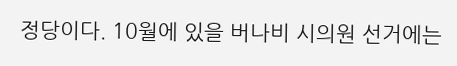정당이다. 10월에 있을 버나비 시의원 선거에는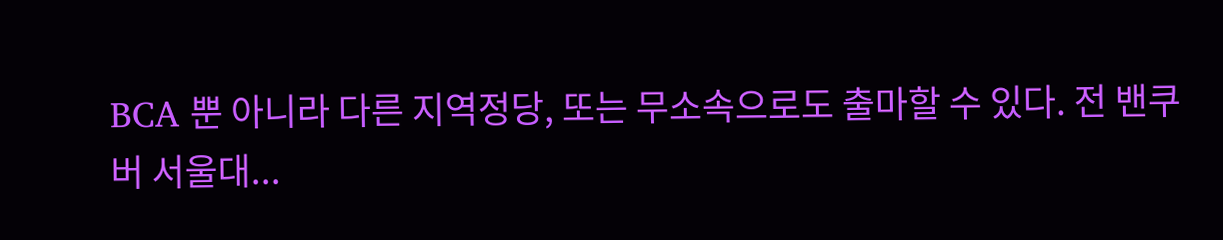BCA 뿐 아니라 다른 지역정당, 또는 무소속으로도 출마할 수 있다. 전 밴쿠버 서울대...